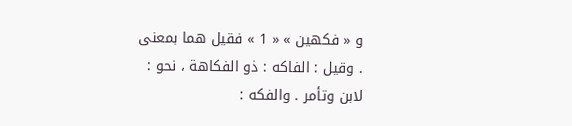و « فكهين » « 1 » فقيل هما بمعنى . وقيل : الفاكه : ذو الفكاهة ، نحو : لابن وتأمر . والفكه :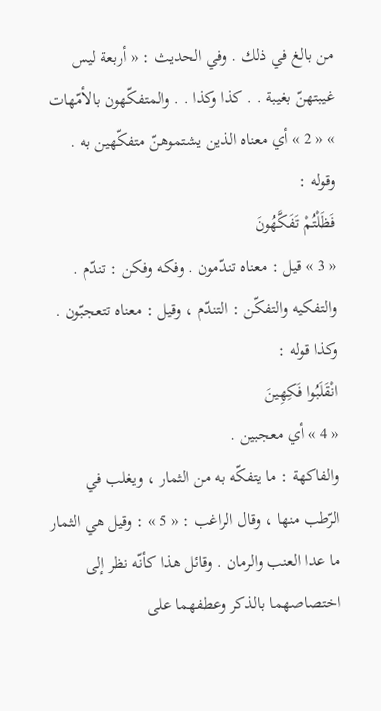من بالغ في ذلك . وفي الحديث : « أربعة ليس غيبتهنّ بغيبة . . كذا وكذا . . والمتفكّهون بالأمّهات » « 2 » أي معناه الذين يشتموهنّ متفكّهين به .
وقوله :
فَظَلْتُمْ تَفَكَّهُونَ
« 3 » قيل : معناه تندّمون . وفكه وفكن : تندّم . والتفكيه والتفكّن : التندّم ، وقيل : معناه تتعجبّون . وكذا قوله :
انْقَلَبُوا فَكِهِينَ
« 4 » أي معجبين .
والفاكهة : ما يتفكّه به من الثمار ، ويغلب في الرّطب منها ، وقال الراغب : « 5 » : وقيل هي الثمار ما عدا العنب والرمان . وقائل هذا كأنّه نظر إلى اختصاصهما بالذكر وعطفهما على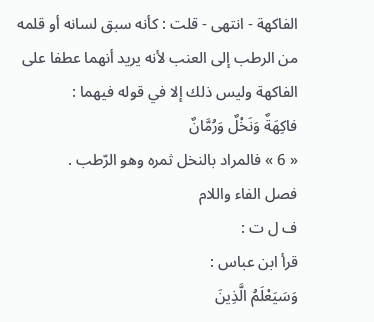الفاكهة - انتهى - قلت : كأنه سبق لسانه أو قلمه من الرطب إلى العنب لأنه يريد أنهما عطفا على الفاكهة وليس ذلك إلا في قوله فيهما :
فاكِهَةٌ وَنَخْلٌ وَرُمَّانٌ
« 6 » فالمراد بالنخل ثمره وهو الرّطب .
فصل الفاء واللام
ف ل ت :
قرأ ابن عباس :
وَسَيَعْلَمُ الَّذِينَ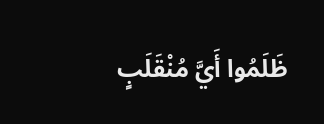ظَلَمُوا أَيَّ مُنْقَلَبٍ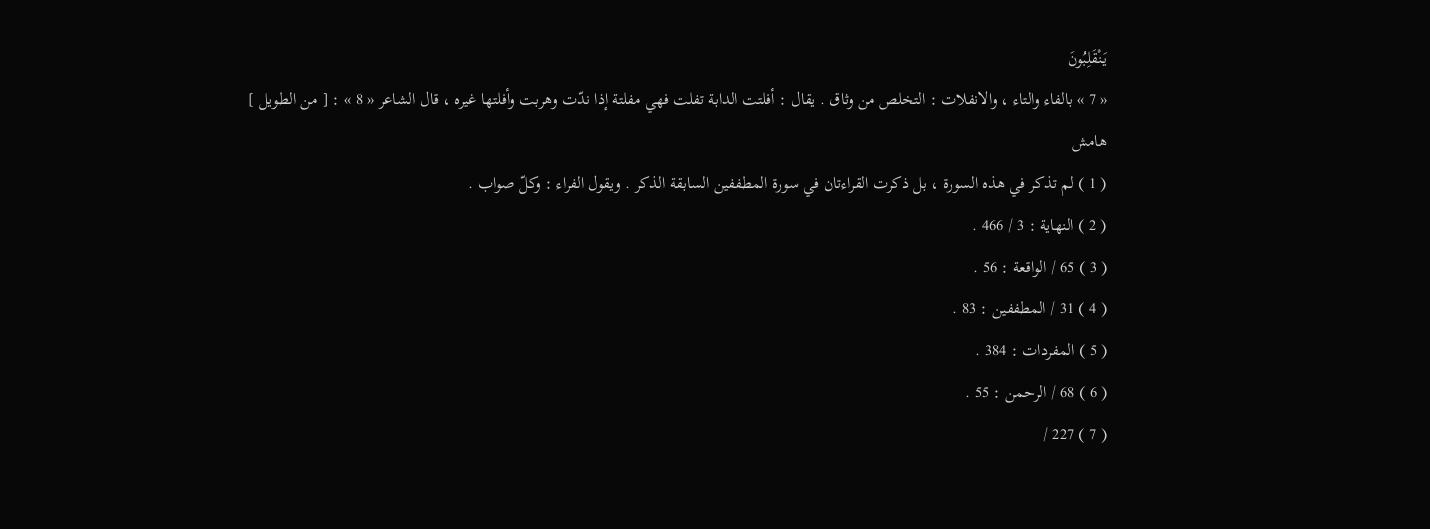يَنْقَلِبُونَ
« 7 » بالفاء والتاء ، والانفلات : التخلص من وثاق . يقال : أفلتت الدابة تفلت فهي مفلتة إذا ندّت وهربت وأفلتها غيره ، قال الشاعر « 8 » : [ من الطويل ]
هامش
( 1 ) لم تذكر في هذه السورة ، بل ذكرت القراءتان في سورة المطففين السابقة الذكر . ويقول الفراء : وكلّ صواب .
( 2 ) النهاية : 3 / 466 .
( 3 ) 65 / الواقعة : 56 .
( 4 ) 31 / المطففين : 83 .
( 5 ) المفردات : 384 .
( 6 ) 68 / الرحمن : 55 .
( 7 ) 227 /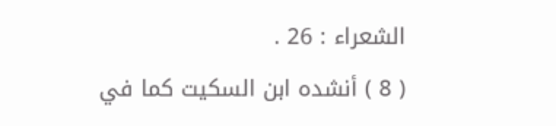الشعراء : 26 .
( 8 ) أنشده ابن السكيت كما في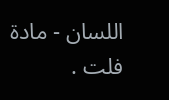اللسان - مادة فلت .